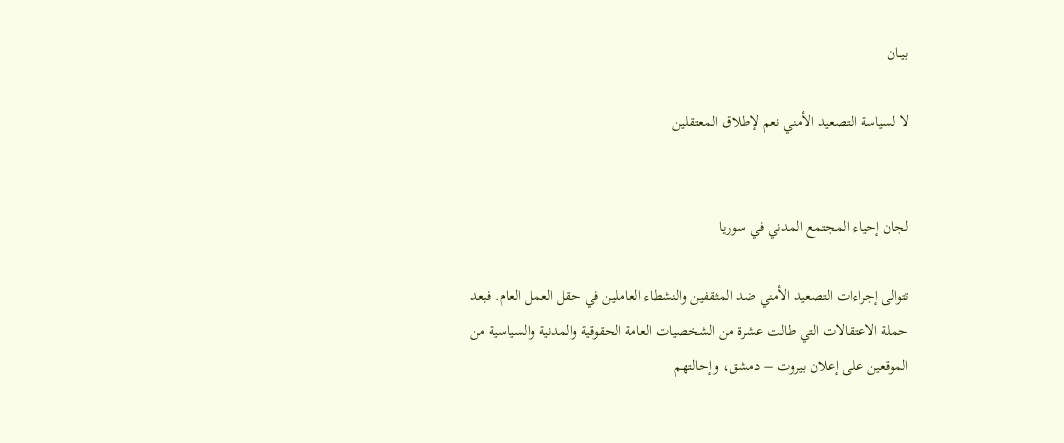بيــان

لا لسياسة التصعيد الأمني نعم لإطلاق المعتقلين


لجان إحياء المجتمع المدني في سوريا

تتوالى إجراءات التصعيد الأمني ضد المثقفين والنشطاء العاملين في حقل العمل العام. فبعد حملة الاعتقالات التي طالت عشرة من الشخصيات العامة الحقوقية والمدنية والسياسية من الموقعين على إعلان بيروت – دمشق، وإحالتهم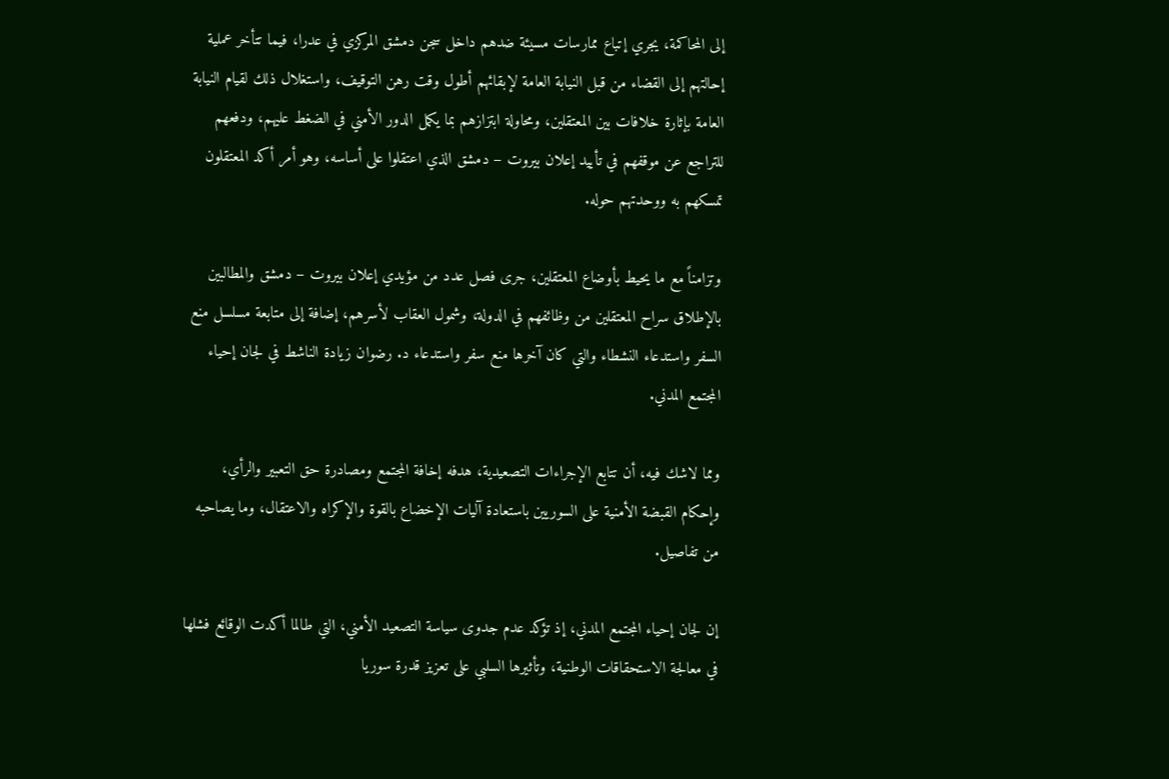إلى المحاكمة، يجري إتباع ممارسات مسيئة ضدهم داخل سجن دمشق المركزي في عدرا، فيما تتأخر عملية إحالتهم إلى القضاء من قبل النيابة العامة لإبقائهم أطول وقت رهن التوقيف، واستغلال ذلك لقيام النيابة العامة بإثارة خلافات بين المعتقلين، ومحاولة ابتزازهم بما يكمل الدور الأمني في الضغط عليهم، ودفعهم للتراجع عن موقفهم في تأييد إعلان بيروت – دمشق الذي اعتقلوا على أساسه، وهو أمر أكد المعتقلون تمسكهم به ووحدتهم حوله.

وتزامناً مع ما يحيط بأوضاع المعتقلين، جرى فصل عدد من مؤيدي إعلان بيروت – دمشق والمطالبين بالإطلاق سراح المعتقلين من وظائفهم في الدولة، وشمول العقاب لأسرهم، إضافة إلى متابعة مسلسل منع السفر واستدعاء النشطاء والتي كان آخرها منع سفر واستدعاء د. رضوان زيادة الناشط في لجان إحياء المجتمع المدني.

ومما لاشك فيه، أن تتابع الإجراءات التصعيدية، هدفه إخافة المجتمع ومصادرة حق التعبير والرأي، وإحكام القبضة الأمنية على السوريين باستعادة آليات الإخضاع بالقوة والإكراه والاعتقال، وما يصاحبه من تفاصيل.

إن لجان إحياء المجتمع المدني، إذ تؤكد عدم جدوى سياسة التصعيد الأمني، التي طالما أكدت الوقائع فشلها في معالجة الاستحقاقات الوطنية، وتأثيرها السلبي على تعزيز قدرة سوريا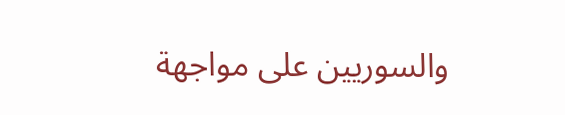والسوريين على مواجهة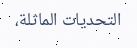التحديات الماثلة،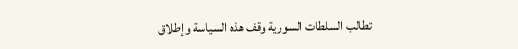تطالب السلطات السورية وقف هذه السياسة وإطلاق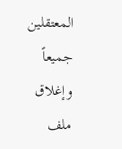المعتقلين جميعاً وإغلاق ملف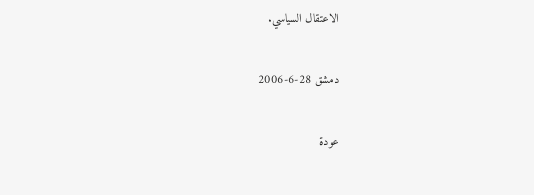الاعتقال السياسي.

دمشق 28-6-2006

عودة